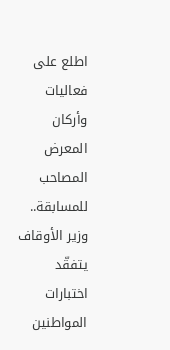اطلع على فعاليات وأركان المعرض المصاحب للمسابقة.. وزير الأوقاف يتفقّد اختبارات المواطنين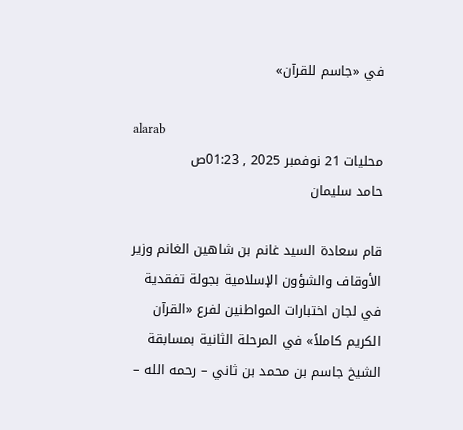في «جاسم للقرآن»

alarab
محليات 21 نوفمبر 2025 , 01:23ص
حامد سليمان

قام سعادة السيد غانم بن شاهين الغانم وزير الأوقاف والشؤون الإسلامية بجولة تفقدية في لجان اختبارات المواطنين لفرع «القرآن الكريم كاملاً» في المرحلة الثانية بمسابقة الشيخ جاسم بن محمد بن ثاني – رحمه الله –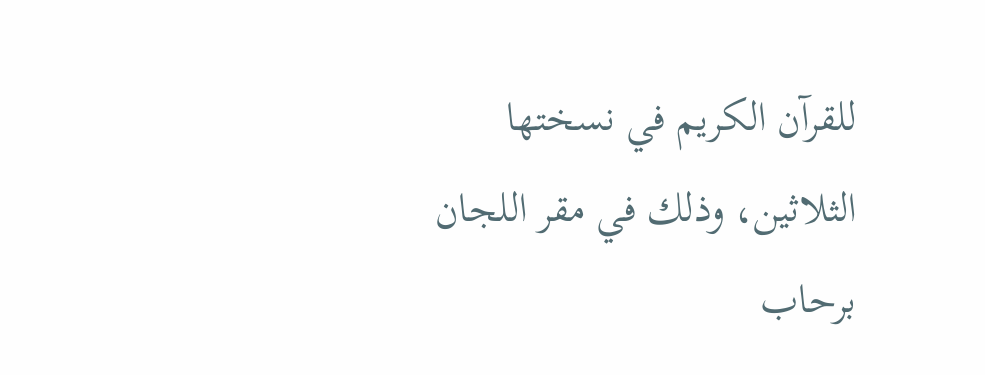للقرآن الكريم في نسختها الثلاثين، وذلك في مقر اللجان برحاب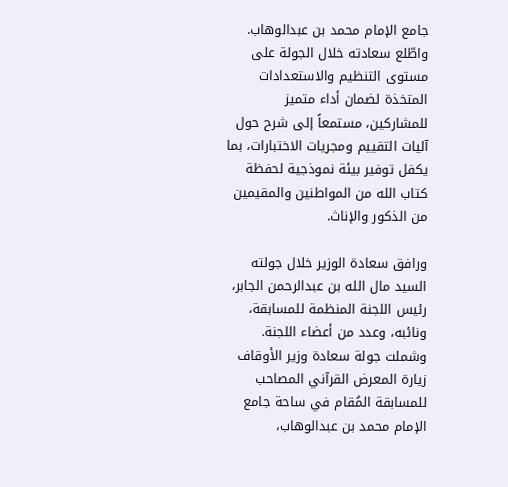جامع الإمام محمد بن عبدالوهاب.
واطّلع سعادته خلال الجولة على مستوى التنظيم والاستعدادات المتخذة لضمان أداء متميز للمشاركين، مستمعاً إلى شرح حول آليات التقييم ومجريات الاختبارات، بما يكفل توفير بيئة نموذجية لحفظة كتاب الله من المواطنين والمقيمين من الذكور والإناث.

ورافق سعادة الوزير خلال جولته السيد مال الله بن عبدالرحمن الجابر، رئيس اللجنة المنظمة للمسابقة، ونائبه، وعدد من أعضاء اللجنة.
وشملت جولة سعادة وزير الأوقاف زيارة المعرض القرآني المصاحب للمسابقة المُقام في ساحة جامع الإمام محمد بن عبدالوهاب،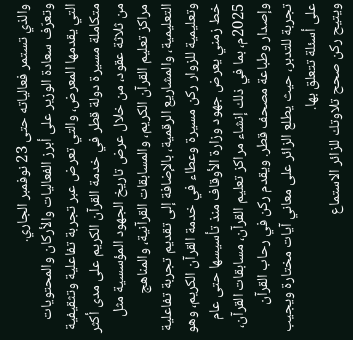والذي تستمر فعالياته حتى 23 نوفمبر الجاري.
وتعرّف سعادة الوزير على أبرز الفعاليات والأركان والمحتويات التي يقدمها المعرض، والتي تعرض عبر تجربة تفاعلية وتثقيفية متكاملة مسيرة دولة قطر في خدمة القرآن الكريم على مدى أكثر من ثلاثة عقود، من خلال عرض تاريخ الجهود المؤسسية مثل مراكز تعليم القرآن الكريم، والمسابقات القرآنية، والمناهج التعليمية، والمشاريع الرقمية، بالإضافة إلى تقديم تجربة تفاعلية وتعليمية للزوار ركن مسيرة وعطاء في خدمة القرآن الكريم، وهو خط زمني يعرض جهود وزارة الأوقاف منذ تأسيسها حتى عام 2025م، بما في ذلك إنشاء مراكز تعليم القرآن، مسابقات القرآن، وإصدار وطباعة مصحف قطر. ويقدم ركن في رحاب القرآن تجربة للتدبر، حيث يطلع الزائر على معاني آيات مختارة ويجيب على أسئلة تتعلق بها.
ويتيح ركن صحح تلاوتك للزائر الاستماع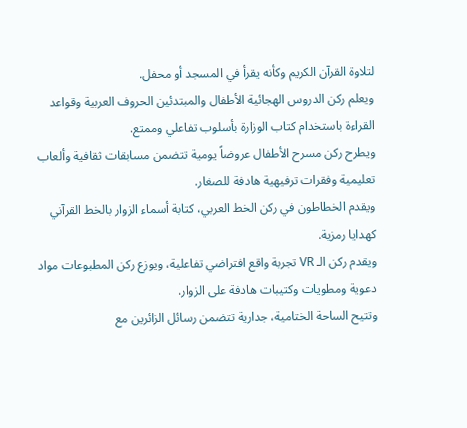لتلاوة القرآن الكريم وكأنه يقرأ في المسجد أو محفل.
ويعلم ركن الدروس الهجائية الأطفال والمبتدئين الحروف العربية وقواعد القراءة باستخدام كتاب الوزارة بأسلوب تفاعلي وممتع.
ويطرح ركن مسرح الأطفال عروضاً يومية تتضمن مسابقات ثقافية وألعاب تعليمية وفقرات ترفيهية هادفة للصغار.
ويقدم الخطاطون في ركن الخط العربي، كتابة أسماء الزوار بالخط القرآني كهدايا رمزية.
ويقدم ركن الـ VR تجربة واقع افتراضي تفاعلية، ويوزع ركن المطبوعات مواد دعوية ومطويات وكتيبات هادفة على الزوار.
وتتيح الساحة الختامية، جدارية تتضمن رسائل الزائرين مع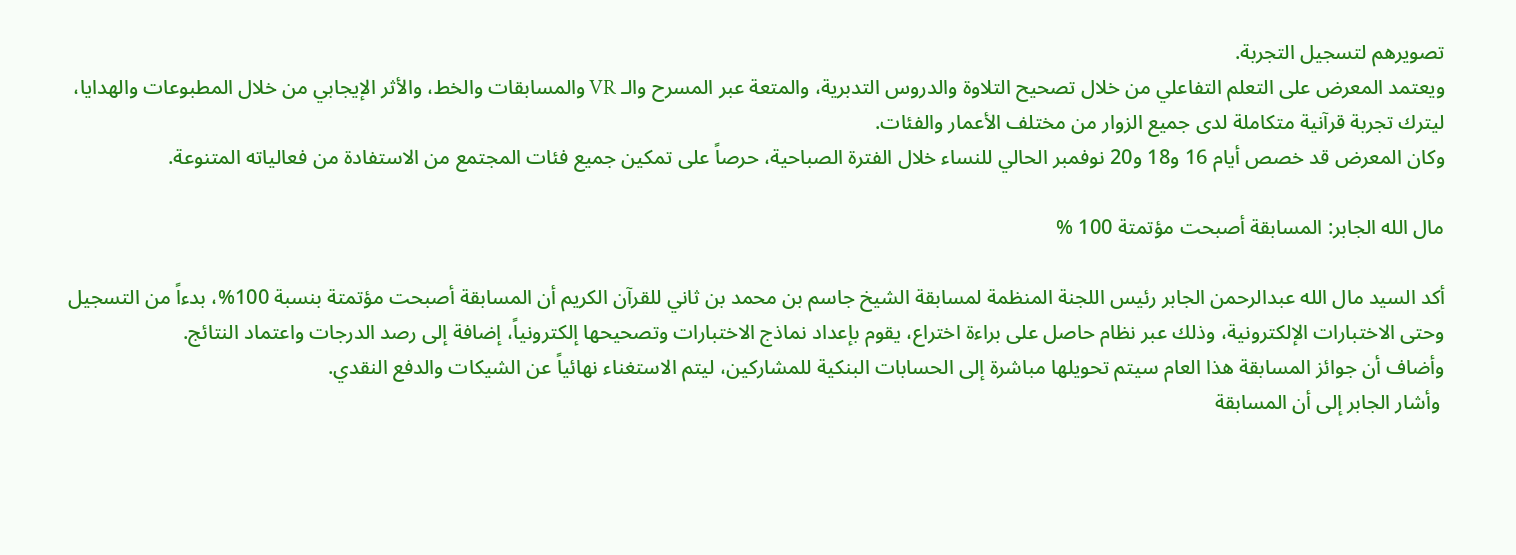تصويرهم لتسجيل التجربة.
ويعتمد المعرض على التعلم التفاعلي من خلال تصحيح التلاوة والدروس التدبرية، والمتعة عبر المسرح والـ VR والمسابقات والخط، والأثر الإيجابي من خلال المطبوعات والهدايا، ليترك تجربة قرآنية متكاملة لدى جميع الزوار من مختلف الأعمار والفئات.
وكان المعرض قد خصص أيام 16 و18 و20 نوفمبر الحالي للنساء خلال الفترة الصباحية، حرصاً على تمكين جميع فئات المجتمع من الاستفادة من فعالياته المتنوعة.

مال الله الجابر: المسابقة أصبحت مؤتمتة 100 %

أكد السيد مال الله عبدالرحمن الجابر رئيس اللجنة المنظمة لمسابقة الشيخ جاسم بن محمد بن ثاني للقرآن الكريم أن المسابقة أصبحت مؤتمتة بنسبة 100%، بدءاً من التسجيل وحتى الاختبارات الإلكترونية، وذلك عبر نظام حاصل على براءة اختراع، يقوم بإعداد نماذج الاختبارات وتصحيحها إلكترونياً، إضافة إلى رصد الدرجات واعتماد النتائج.
وأضاف أن جوائز المسابقة هذا العام سيتم تحويلها مباشرة إلى الحسابات البنكية للمشاركين، ليتم الاستغناء نهائياً عن الشيكات والدفع النقدي.
 وأشار الجابر إلى أن المسابقة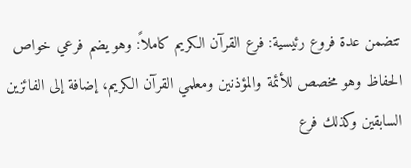تتضمن عدة فروع رئيسية: فرع القرآن الكريم كاملاً: وهو يضم فرعي خواص الحفاظ وهو مخصص للأئمة والمؤذنين ومعلمي القرآن الكريم، إضافة إلى الفائزين السابقين وكذلك فرع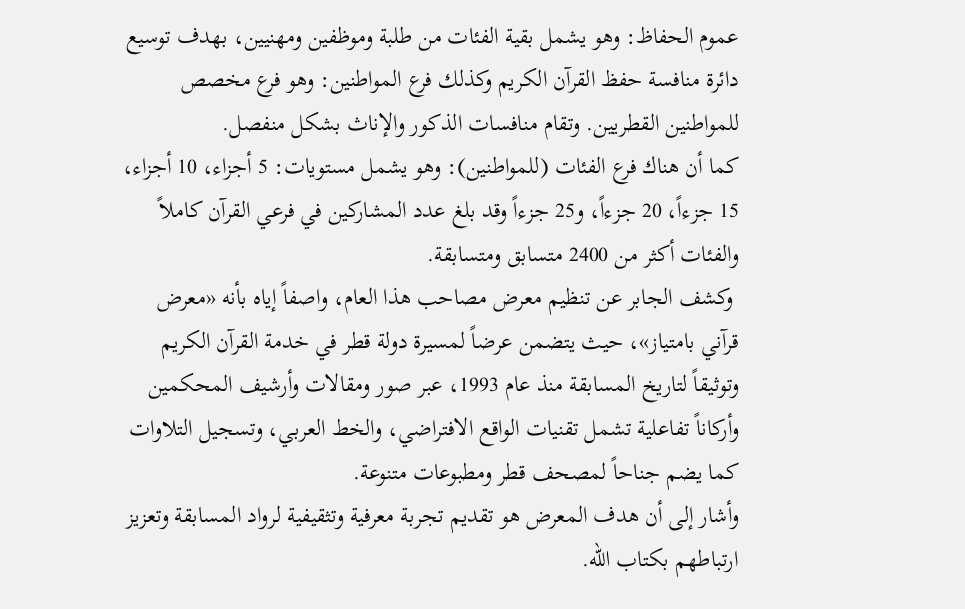عموم الحفاظ: وهو يشمل بقية الفئات من طلبة وموظفين ومهنيين، بهدف توسيع دائرة منافسة حفظ القرآن الكريم وكذلك فرع المواطنين: وهو فرع مخصص للمواطنين القطريين. وتقام منافسات الذكور والإناث بشكل منفصل.
كما أن هناك فرع الفئات (للمواطنين): وهو يشمل مستويات: 5 أجزاء، 10 أجزاء، 15 جزءاً، 20 جزءاً، و25 جزءاً وقد بلغ عدد المشاركين في فرعي القرآن كاملاً والفئات أكثر من 2400 متسابق ومتسابقة.
 وكشف الجابر عن تنظيم معرض مصاحب هذا العام، واصفاً إياه بأنه «معرض قرآني بامتياز»، حيث يتضمن عرضاً لمسيرة دولة قطر في خدمة القرآن الكريم وتوثيقاً لتاريخ المسابقة منذ عام 1993، عبر صور ومقالات وأرشيف المحكمين وأركاناً تفاعلية تشمل تقنيات الواقع الافتراضي، والخط العربي، وتسجيل التلاوات كما يضم جناحاً لمصحف قطر ومطبوعات متنوعة.
وأشار إلى أن هدف المعرض هو تقديم تجربة معرفية وتثقيفية لرواد المسابقة وتعزيز ارتباطهم بكتاب الله.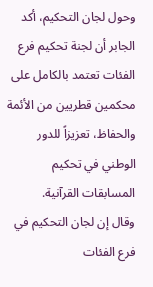وحول لجان التحكيم، أكد الجابر أن لجنة تحكيم فرع الفئات تعتمد بالكامل على محكمين قطريين من الأئمة والحفاظ، تعزيزاً للدور الوطني في تحكيم المسابقات القرآنية.
وقال إن لجان التحكيم في فرع الفئات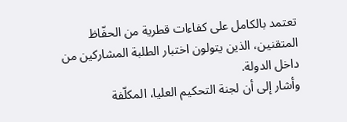تعتمد بالكامل على كفاءات قطرية من الحفّاظ المتقنين، الذين يتولون اختبار الطلبة المشاركين من داخل الدولة.
وأشار إلى أن لجنة التحكيم العليا، المكلّفة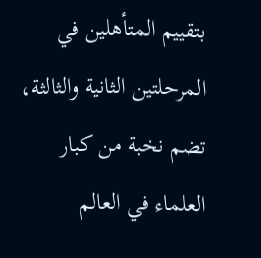بتقييم المتأهلين في المرحلتين الثانية والثالثة، تضم نخبة من كبار العلماء في العالم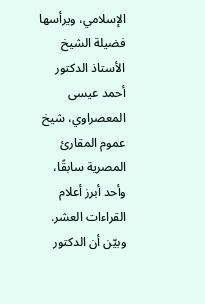الإسلامي، ويرأسها فضيلة الشيخ الأستاذ الدكتور أحمد عيسى المعصراوي، شيخ عموم المقارئ المصرية سابقًا، وأحد أبرز أعلام القراءات العشر. وبيّن أن الدكتور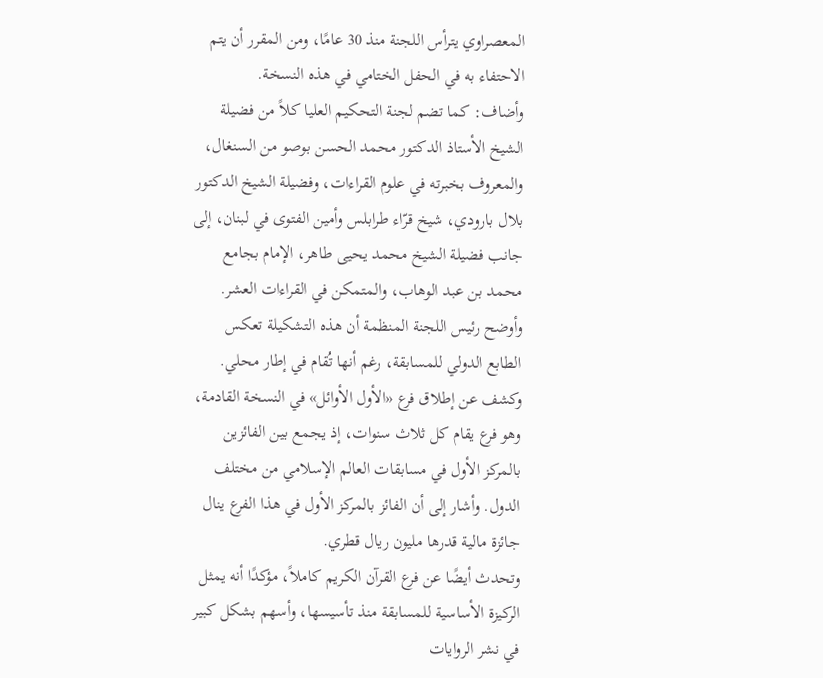المعصراوي يترأس اللجنة منذ 30 عامًا، ومن المقرر أن يتم الاحتفاء به في الحفل الختامي في هذه النسخة.
وأضاف: كما تضم لجنة التحكيم العليا كلاً من فضيلة الشيخ الأستاذ الدكتور محمد الحسن بوصو من السنغال، والمعروف بخبرته في علوم القراءات، وفضيلة الشيخ الدكتور بلال بارودي، شيخ قرّاء طرابلس وأمين الفتوى في لبنان، إلى جانب فضيلة الشيخ محمد يحيى طاهر، الإمام بجامع محمد بن عبد الوهاب، والمتمكن في القراءات العشر. وأوضح رئيس اللجنة المنظمة أن هذه التشكيلة تعكس الطابع الدولي للمسابقة، رغم أنها تُقام في إطار محلي.
وكشف عن إطلاق فرع «الأول الأوائل» في النسخة القادمة، وهو فرع يقام كل ثلاث سنوات، إذ يجمع بين الفائزين بالمركز الأول في مسابقات العالم الإسلامي من مختلف الدول. وأشار إلى أن الفائز بالمركز الأول في هذا الفرع ينال جائزة مالية قدرها مليون ريال قطري.
وتحدث أيضًا عن فرع القرآن الكريم كاملاً، مؤكدًا أنه يمثل الركيزة الأساسية للمسابقة منذ تأسيسها، وأسهم بشكل كبير في نشر الروايات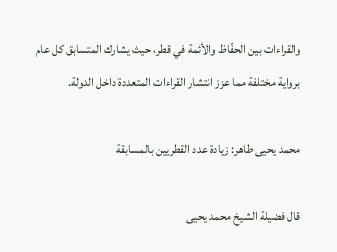والقراءات بين الحفّاظ والأئمة في قطر، حيث يشارك المتسابق كل عام برواية مختلفة مما عزز انتشار القراءات المتعددة داخل الدولة.

محمد يحيى طاهر: زيادة عدد القطريين بالمسابقة

قال فضيلة الشيخ محمد يحيى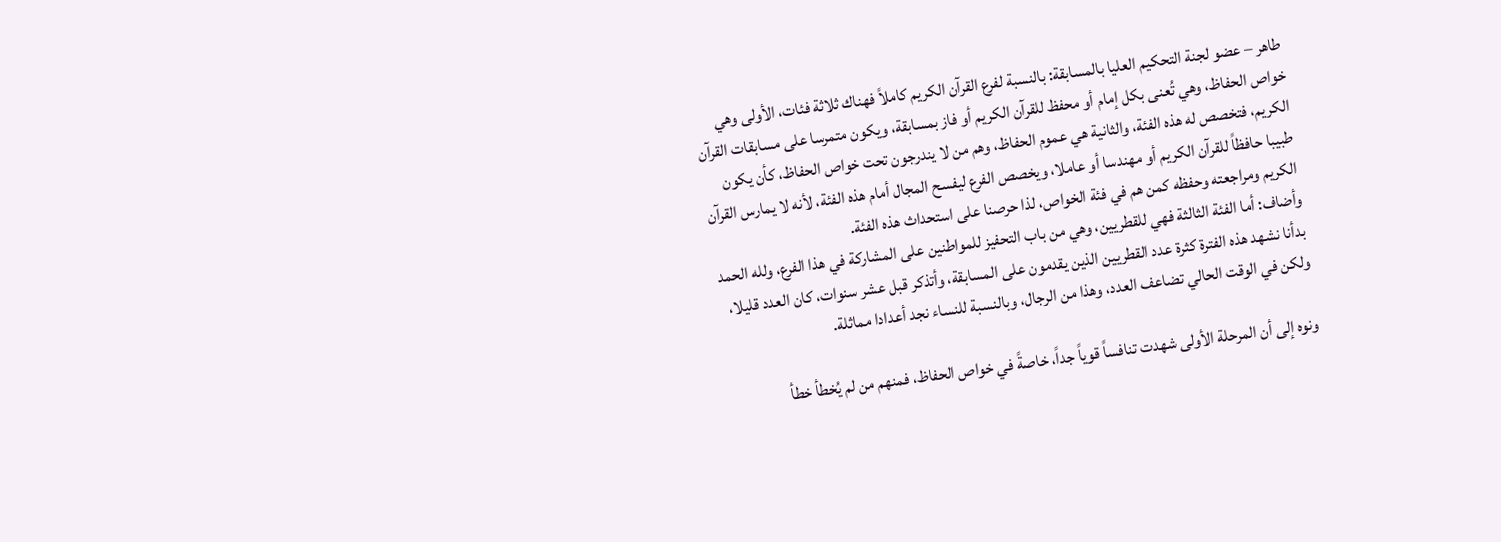طاهر – عضو لجنة التحكيم العليا بالمسابقة: بالنسبة لفرع القرآن الكريم كاملاً فهناك ثلاثة فئات، الأولى وهي خواص الحفاظ، وهي تُعنى بكل إمام أو محفظ للقرآن الكريم أو فاز بمسابقة، ويكون متمرسا على مسابقات القرآن الكريم، فتخصص له هذه الفئة، والثانية هي عموم الحفاظ، وهم من لا يندرجون تحت خواص الحفاظ، كأن يكون طبيبا حافظاً للقرآن الكريم أو مهندسا أو عاملا، ويخصص الفرع ليفسح المجال أمام هذه الفئة، لأنه لا يمارس القرآن الكريم ومراجعته وحفظه كمن هم في فئة الخواص، لذا حرصنا على استحداث هذه الفئة.
وأضاف: أما الفئة الثالثة فهي للقطريين، وهي من باب التحفيز للمواطنين على المشاركة في هذا الفرع، ولله الحمد بدأنا نشهد هذه الفترة كثرة عدد القطريين الذين يقدمون على المسابقة، وأتذكر قبل عشر سنوات، كان العدد قليلا، ولكن في الوقت الحالي تضاعف العدد، وهذا من الرجال، وبالنسبة للنساء نجد أعدادا مماثلة.

ونوه إلى أن المرحلة الأولى شهدت تنافساً قوياً جداً، خاصةً في خواص الحفاظ، فمنهم من لم يُخطأ خطأ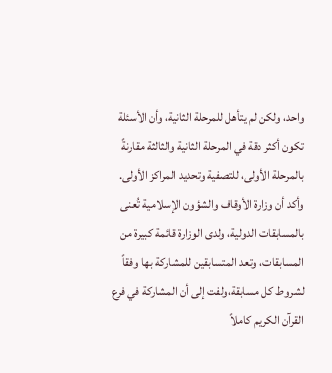واحد، ولكن لم يتأهل للمرحلة الثانية، وأن الأسئلة تكون أكثر دقة في المرحلة الثانية والثالثة مقارنةً بالمرحلة الأولى، للتصفية وتحديد المراكز الأولى.
وأكد أن وزارة الأوقاف والشؤون الإسلامية تُعنى بالمسابقات الدولية، ولدى الوزارة قائمة كبيرة من المسابقات، وتعد المتسابقين للمشاركة بها وفقاً لشروط كل مسابقة،ولفت إلى أن المشاركة في فرع القرآن الكريم كاملاً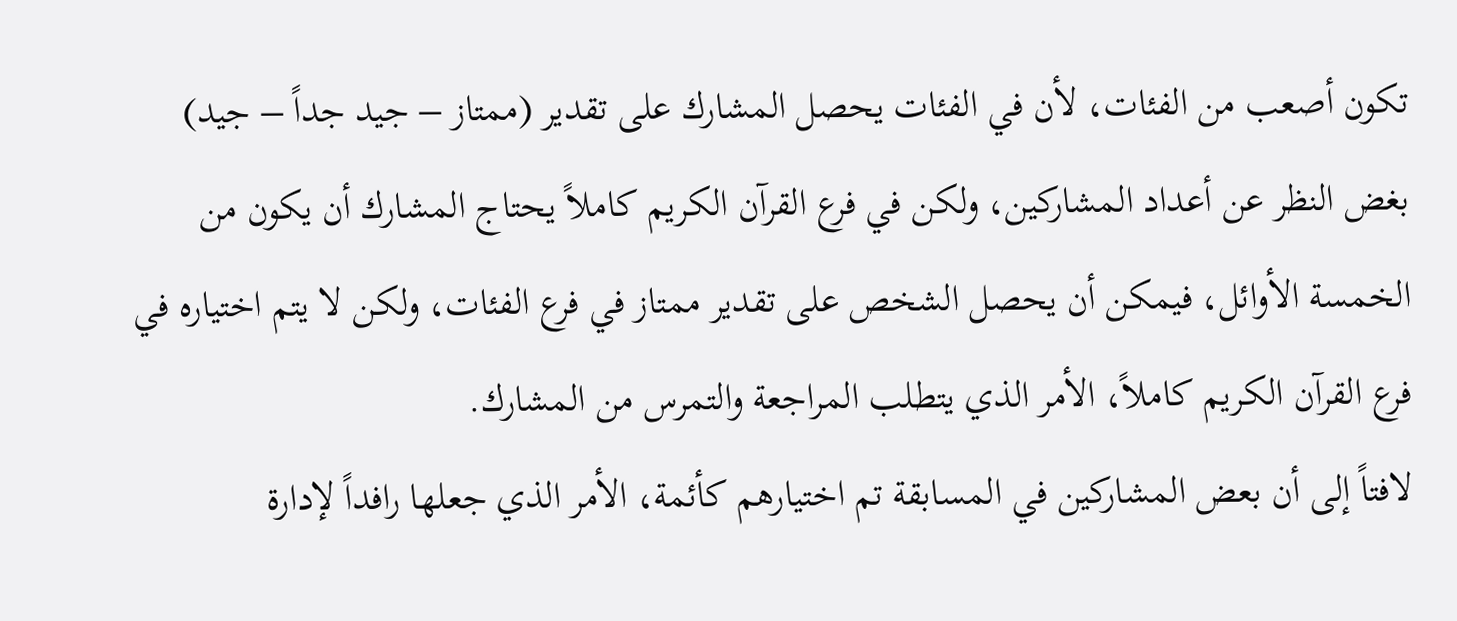تكون أصعب من الفئات، لأن في الفئات يحصل المشارك على تقدير (ممتاز – جيد جداً – جيد) بغض النظر عن أعداد المشاركين، ولكن في فرع القرآن الكريم كاملاً يحتاج المشارك أن يكون من الخمسة الأوائل، فيمكن أن يحصل الشخص على تقدير ممتاز في فرع الفئات، ولكن لا يتم اختياره في فرع القرآن الكريم كاملاً، الأمر الذي يتطلب المراجعة والتمرس من المشارك.
لافتاً إلى أن بعض المشاركين في المسابقة تم اختيارهم كأئمة، الأمر الذي جعلها رافداً لإدارة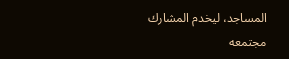المساجد، ليخدم المشارك مجتمعه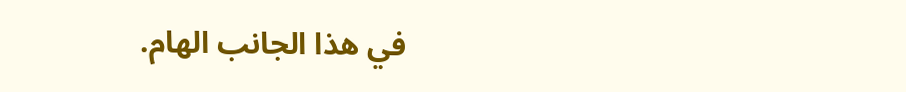في هذا الجانب الهام.